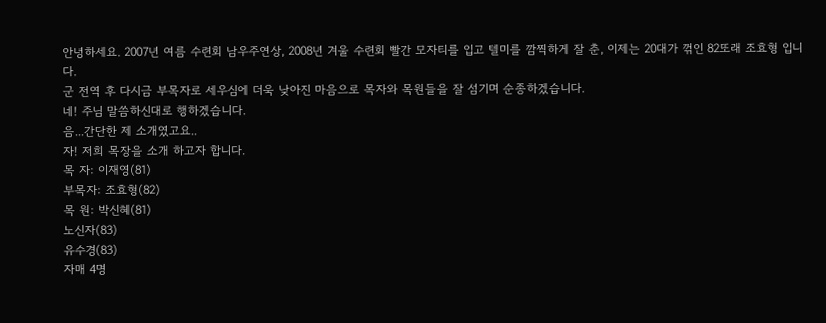안녕하세요. 2007년 여름 수련회 남우주연상, 2008년 겨울 수련회 빨간 모자티를 입고 텔미를 깜찍하게 잘 춘, 이제는 20대가 꺾인 82또래 조효형 입니다.
군 전역 후 다시금 부목자로 세우심에 더욱 낮아진 마음으로 목자와 목원들을 잘 섬기며 순종하겠습니다.
네! 주님 말씀하신대로 행하겠습니다.
음...간단한 제 소개였고요..
자! 저희 목장을 소개 하고자 합니다.
목 자: 이재영(81)
부목자: 조효형(82)
목 원: 박신혜(81)
노신자(83)
유수경(83)
자매 4명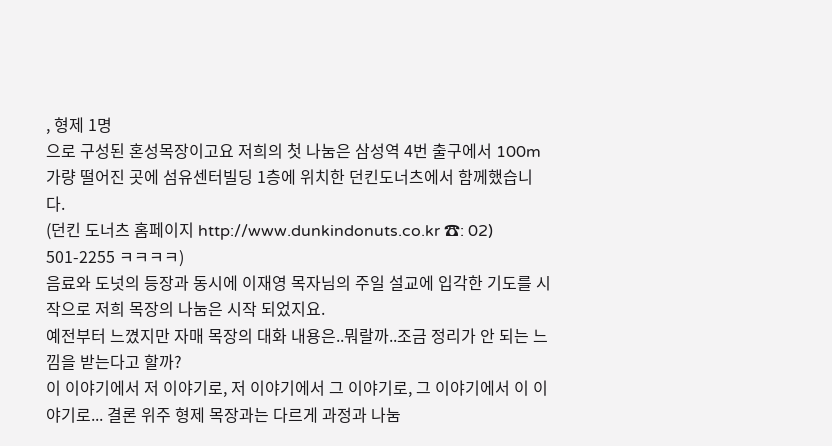, 형제 1명
으로 구성된 혼성목장이고요 저희의 첫 나눔은 삼성역 4번 출구에서 100m 가량 떨어진 곳에 섬유센터빌딩 1층에 위치한 던킨도너츠에서 함께했습니다.
(던킨 도너츠 홈페이지 http://www.dunkindonuts.co.kr ☎: 02) 501-2255 ㅋㅋㅋㅋ)
음료와 도넛의 등장과 동시에 이재영 목자님의 주일 설교에 입각한 기도를 시작으로 저희 목장의 나눔은 시작 되었지요.
예전부터 느꼈지만 자매 목장의 대화 내용은..뭐랄까..조금 정리가 안 되는 느낌을 받는다고 할까?
이 이야기에서 저 이야기로, 저 이야기에서 그 이야기로, 그 이야기에서 이 이야기로... 결론 위주 형제 목장과는 다르게 과정과 나눔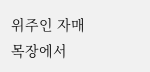위주인 자매 목장에서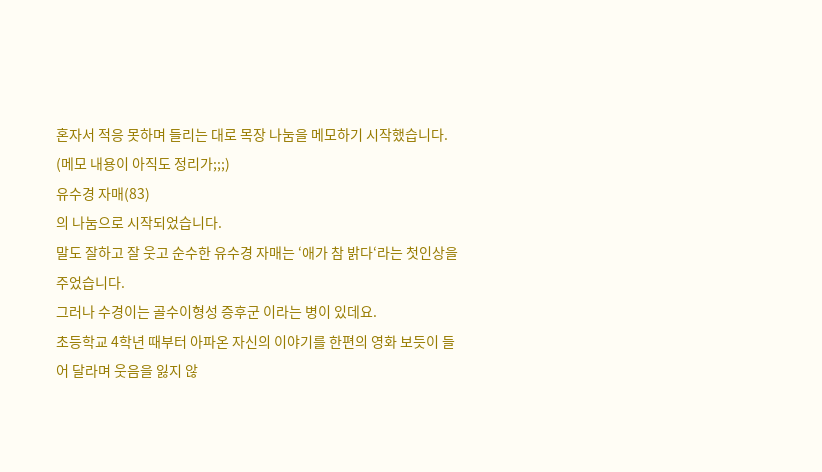혼자서 적응 못하며 들리는 대로 목장 나눔을 메모하기 시작했습니다.
(메모 내용이 아직도 정리가;;;)
유수경 자매(83)
의 나눔으로 시작되었습니다.
말도 잘하고 잘 웃고 순수한 유수경 자매는 ‘애가 참 밝다‘라는 첫인상을 주었습니다.
그러나 수경이는 골수이형성 증후군 이라는 병이 있데요.
초등학교 4학년 때부터 아파온 자신의 이야기를 한편의 영화 보듯이 들어 달라며 웃음을 잃지 않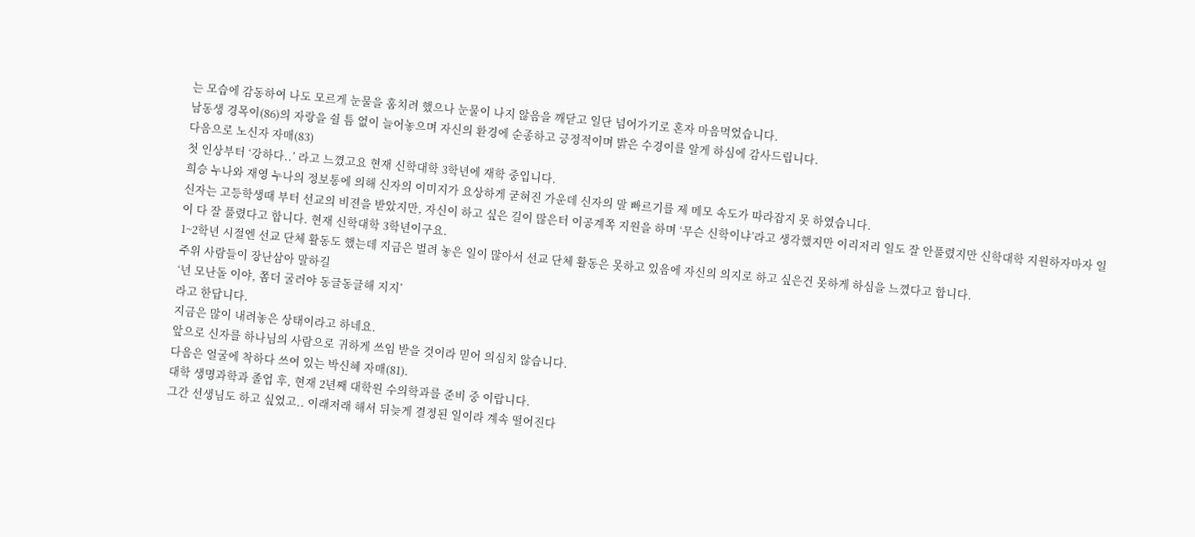는 모습에 감동하여 나도 모르게 눈물을 훔치려 했으나 눈물이 나지 않음을 깨닫고 일단 넘어가기로 혼자 마음먹었습니다.
남동생 경목이(86)의 자랑을 쉴 틈 없이 늘어놓으며 자신의 환경에 순종하고 긍정적이며 밝은 수경이를 알게 하심에 감사드립니다.
다음으로 노신자 자매(83)
첫 인상부터 ‘강하다..’ 라고 느꼈고요 현재 신학대학 3학년에 재학 중입니다.
희승 누나와 재영 누나의 정보통에 의해 신자의 이미지가 요상하게 굳혀진 가운데 신자의 말 빠르기를 제 메모 속도가 따라잡지 못 하였습니다.
신자는 고등학생때 부터 선교의 비젼을 받았지만, 자신이 하고 싶은 길이 많은터 이공계쪽 지원을 하며 ‘무슨 신학이냐’라고 생각했지만 이리저리 일도 잘 안풀렸지만 신학대학 지원하자마자 일이 다 잘 풀렸다고 합니다. 현재 신학대학 3학년이구요.
1~2학년 시절엔 선교 단체 활동도 했는데 지금은 벌려 놓은 일이 많아서 선교 단체 활동은 못하고 있음에 자신의 의지로 하고 싶은건 못하게 하심을 느꼈다고 합니다.
주위 사람들이 장난삼아 말하길
‘넌 모난돌 이야, 쫌더 굴러야 동글동글해 지지’
라고 한답니다.
지금은 많이 내려놓은 상태이라고 하네요.
앞으로 신자를 하나님의 사람으로 귀하게 쓰임 받을 것이라 믿어 의심치 않습니다.
다음은 얼굴에 착하다 쓰여 있는 박신혜 자매(81).
대학 생명과학과 졸업 후, 현재 2년째 대학원 수의학과를 준비 중 이랍니다.
그간 선생님도 하고 싶었고.. 이래저래 해서 뒤늦게 결정된 일이라 계속 떨어진다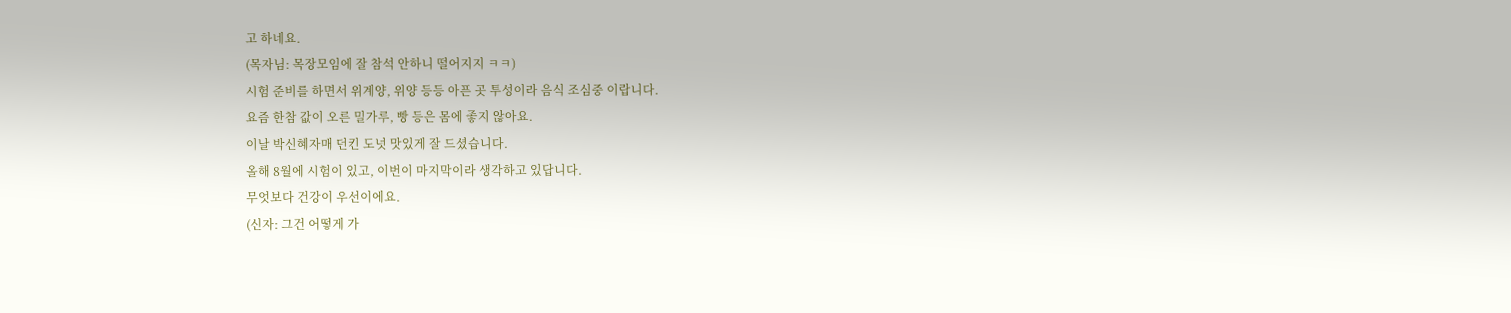고 하네요.
(목자님: 목장모임에 잘 참석 안하니 떨어지지 ㅋㅋ)
시험 준비를 하면서 위계양, 위양 등등 아픈 곳 투성이라 음식 조심중 이랍니다.
요즘 한참 값이 오른 밀가루, 빵 등은 몸에 좋지 않아요.
이날 박신혜자매 던킨 도넛 맛있게 잘 드셨습니다.
올해 8월에 시험이 있고, 이번이 마지막이라 생각하고 있답니다.
무엇보다 건강이 우선이에요.
(신자: 그건 어떻게 가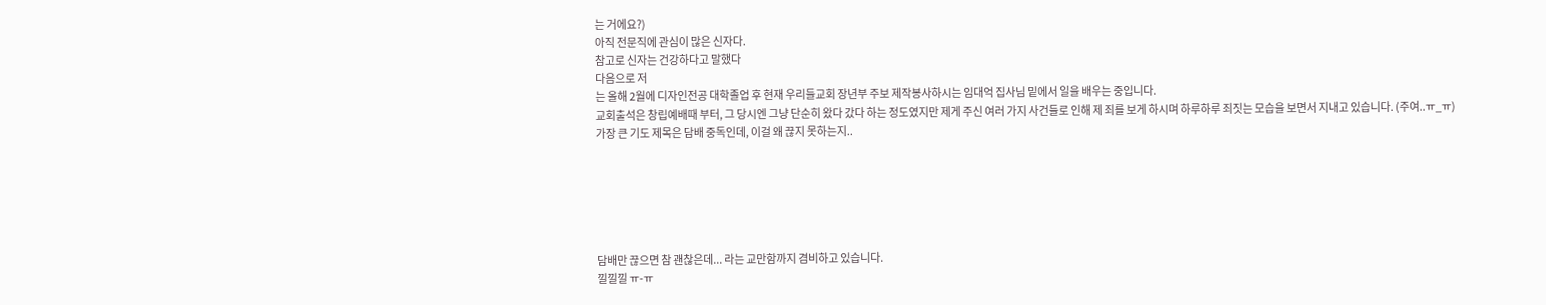는 거에요?)
아직 전문직에 관심이 많은 신자다.
참고로 신자는 건강하다고 말했다
다음으로 저
는 올해 2월에 디자인전공 대학졸업 후 현재 우리들교회 장년부 주보 제작봉사하시는 임대억 집사님 밑에서 일을 배우는 중입니다.
교회출석은 창립예배때 부터, 그 당시엔 그냥 단순히 왔다 갔다 하는 정도였지만 제게 주신 여러 가지 사건들로 인해 제 죄를 보게 하시며 하루하루 죄짓는 모습을 보면서 지내고 있습니다. (주여..ㅠ_ㅠ)
가장 큰 기도 제목은 담배 중독인데, 이걸 왜 끊지 못하는지..






담배만 끊으면 참 괜찮은데... 라는 교만함까지 겸비하고 있습니다.
낄낄낄 ㅠ-ㅠ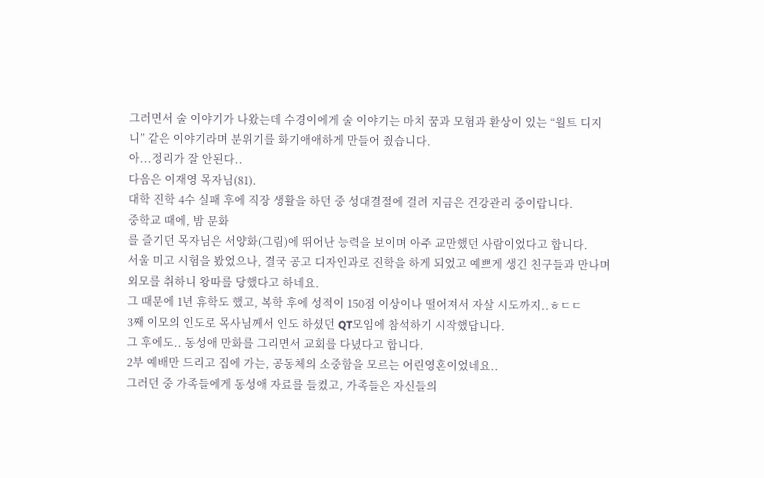그러면서 술 이야기가 나왔는데 수경이에게 술 이야기는 마치 꿈과 모험과 환상이 있는 “월트 디지니” 같은 이야기라며 분위기를 화기애애하게 만들어 줬습니다.
아...정리가 잘 안된다..
다음은 이재영 목자님(81).
대학 진학 4수 실패 후에 직장 생활을 하던 중 성대결절에 걸려 지금은 건강관리 중이랍니다.
중학교 때에, 밤 문화
를 즐기던 목자님은 서양화(그림)에 뛰어난 능력을 보이며 아주 교만했던 사람이었다고 합니다.
서울 미고 시험을 봤었으나, 결국 공고 디자인과로 진학을 하게 되었고 예쁘게 생긴 친구들과 만나며 외모를 취하니 왕따를 당했다고 하네요.
그 때문에 1년 휴학도 했고, 복학 후에 성적이 150점 이상이나 떨어져서 자살 시도까지..ㅎㄷㄷ
3째 이모의 인도로 목사님께서 인도 하셨던 QT모임에 참석하기 시작했답니다.
그 후에도.. 동성애 만화를 그리면서 교회를 다녔다고 합니다.
2부 예배만 드리고 집에 가는, 공동체의 소중함을 모르는 어린영혼이었네요..
그러던 중 가족들에게 동성애 자료를 들켰고, 가족들은 자신들의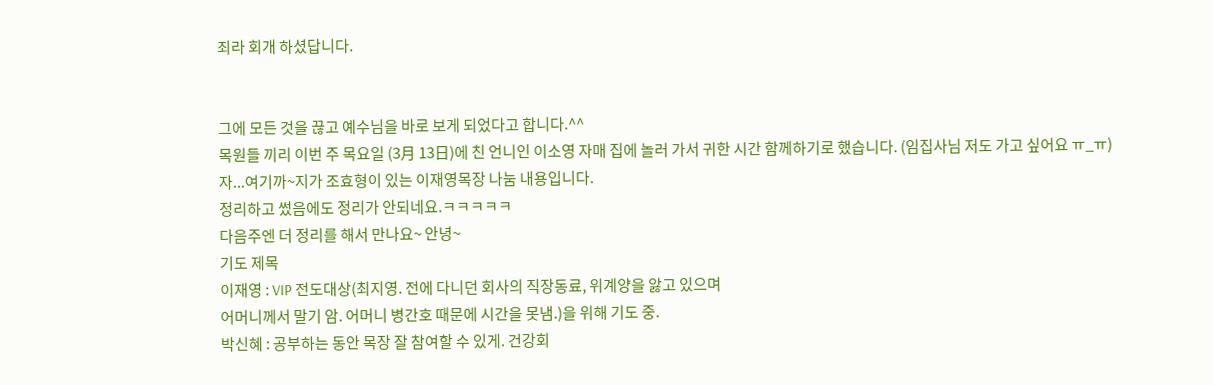죄라 회개 하셨답니다.


그에 모든 것을 끊고 예수님을 바로 보게 되었다고 합니다.^^
목원들 끼리 이번 주 목요일 (3月 13日)에 친 언니인 이소영 자매 집에 놀러 가서 귀한 시간 함께하기로 했습니다. (임집사님 저도 가고 싶어요 ㅠ_ㅠ)
자...여기까~지가 조효형이 있는 이재영목장 나눔 내용입니다.
정리하고 썼음에도 정리가 안되네요.ㅋㅋㅋㅋㅋ
다음주엔 더 정리를 해서 만나요~ 안녕~
기도 제목
이재영 : VIP 전도대상(최지영. 전에 다니던 회사의 직장동료, 위계양을 앓고 있으며
어머니께서 말기 암. 어머니 병간호 때문에 시간을 못냄.)을 위해 기도 중.
박신혜 : 공부하는 동안 목장 잘 참여할 수 있게. 건강회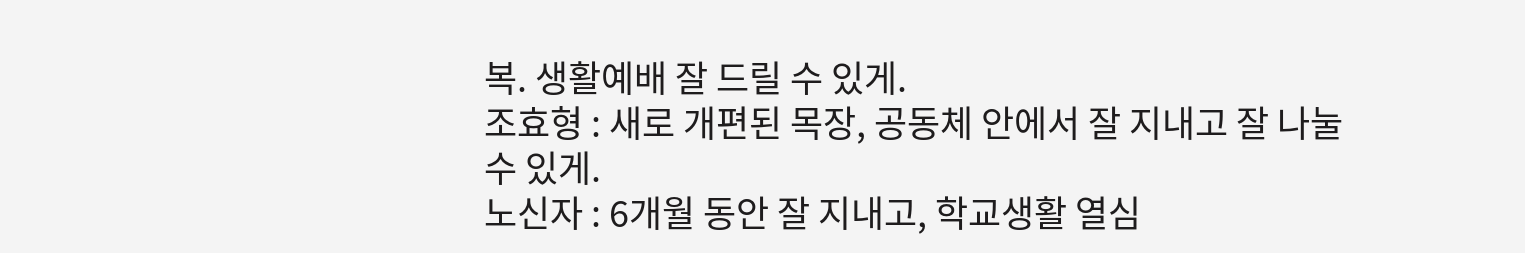복. 생활예배 잘 드릴 수 있게.
조효형 : 새로 개편된 목장, 공동체 안에서 잘 지내고 잘 나눌 수 있게.
노신자 : 6개월 동안 잘 지내고, 학교생활 열심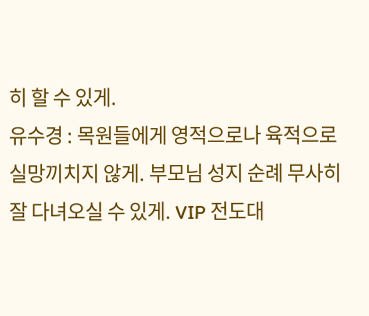히 할 수 있게.
유수경 : 목원들에게 영적으로나 육적으로 실망끼치지 않게. 부모님 성지 순례 무사히
잘 다녀오실 수 있게. VIP 전도대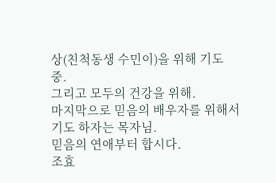상(친척동생 수민이)을 위해 기도 중.
그리고 모두의 건강을 위해.
마지막으로 믿음의 배우자를 위해서 기도 하자는 목자님.
믿음의 연애부터 합시다.
조효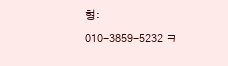형:
010-3859-5232 ㅋ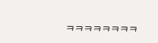ㅋㅋㅋㅋㅋㅋㅋㅋ